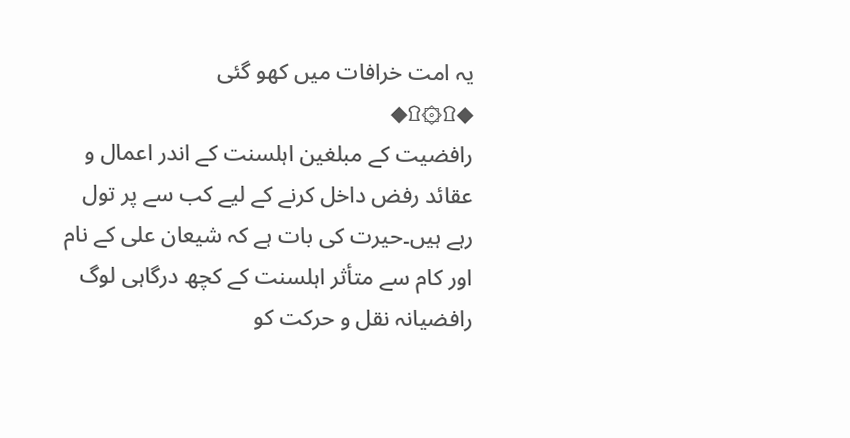یہ امت خرافات میں کھو گئی
◆۩۞۩◆
رافضیت کے مبلغین اہلسنت کے اندر اعمال و عقائد رفض داخل کرنے کے لیے کب سے پر تول رہے ہیں۔حیرت کی بات ہے کہ شیعان علی کے نام اور کام سے متأثر اہلسنت کے کچھ درگاہی لوگ رافضیانہ نقل و حرکت کو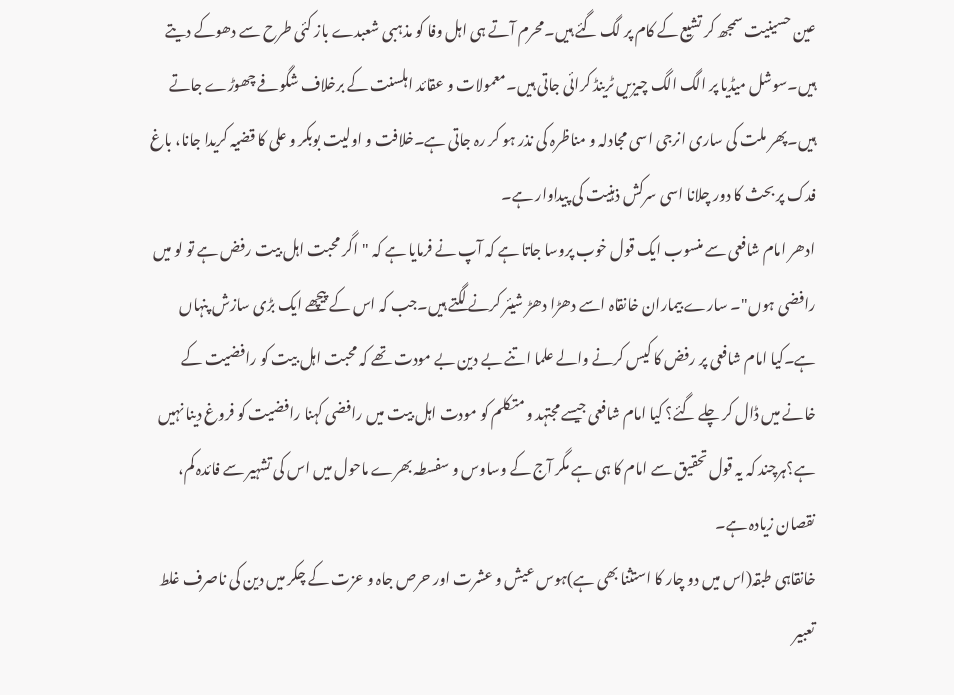عین حسینیت سمجھ کر تشیع کے کام پر لگ گئے ہیں۔محرم آتے ہی اہل وفا کو مذہبی شعبدے باز کئی طرح سے دھوکے دیتے ہیں۔سوشل میڈیا پر الگ الگ چیزیں ٹرینڈ کرائی جاتی ہیں۔معمولات و عقائد اہلسنت کے برخلاف شگوفے چھوڑے جاتے ہیں۔پھر ملت کی ساری انرجی اسی مجادلہ و مناظرہ کی نذر ہو کر رہ جاتی ہے۔خلافت و اولیت بوبکر و علی کا قضیہ کریدا جانا، باغ فدک پر بحث کا دور چلانا اسی سرکش ذہنیت کی پیداوار ہے۔
ادھر امام شافعی سے منسوب ایک قول خوب پروسا جاتا ہے کہ آپ نے فرمایا ہے کہ "اگر محبت اہل بیت رفض ہے تو لو میں رافضی ہوں"۔ سارے بیماران خانقاہ اسے دھڑا دھڑ شیئر کرنے لگتے ہیں۔جب کہ اس کے پیچھے ایک بڑی سازش پنہاں ہے۔کیا امام شافعی پر رفض کا کیس کرنے والے علما اتنے بے دین بے مودت تھے کہ محبت اہل بیت کو رافضیت کے خانے میں ڈال کر چلے گئے؟ کیا امام شافعی جیسے مجتہد و متکلم کو مودت اہل بیت میں رافضی کہنا رافضیت کو فروغ دینا نہیں ہے؟ہرچند کہ یہ قول تحقیق سے امام کا ہی ہے مگر آج کے وساوس و سفسطہ بھرے ماحول میں اس کی تشہیر سے فائدہ کم، نقصان زیادہ ہے۔
خانقاہی طبقہ(اس میں دو چار کا استثنا بھی ہے)ہوس عیش و عشرت اور حرص جاہ و عزت کے چکر میں دین کی ناصرف غلط تعبیر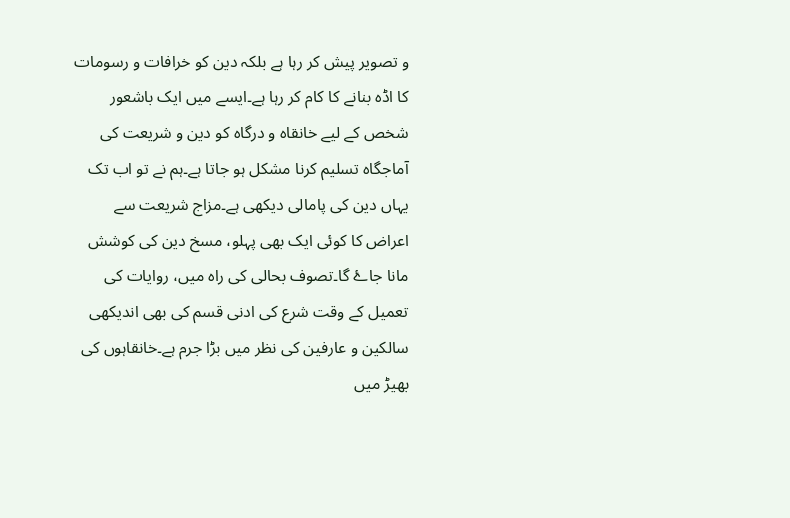و تصویر پیش کر رہا ہے بلکہ دین کو خرافات و رسومات کا اڈہ بنانے کا کام کر رہا ہے۔ایسے میں ایک باشعور شخص کے لیے خانقاہ و درگاہ کو دین و شریعت کی آماجگاہ تسلیم کرنا مشکل ہو جاتا ہے۔ہم نے تو اب تک یہاں دین کی پامالی دیکھی ہے۔مزاج شریعت سے اعراض کا کوئی ایک بھی پہلو، مسخ دین کی کوشش مانا جاۓ گا۔تصوف بحالی کی راہ میں، روایات کی تعمیل کے وقت شرع کی ادنی قسم کی بھی اندیکھی سالکین و عارفین کی نظر میں بڑا جرم ہے۔خانقاہوں کی بھیڑ میں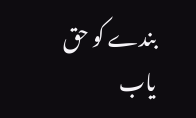بندے کو حق یاب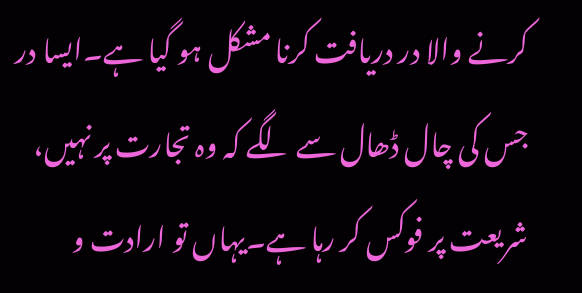کرنے والا در دریافت کرنا مشکل ہو گیا ہے۔ایسا در جس کی چال ڈھال سے لگے کہ وہ تجارت پر نہیں، شریعت پر فوکس کر رہا ہے۔یہاں تو ارادت و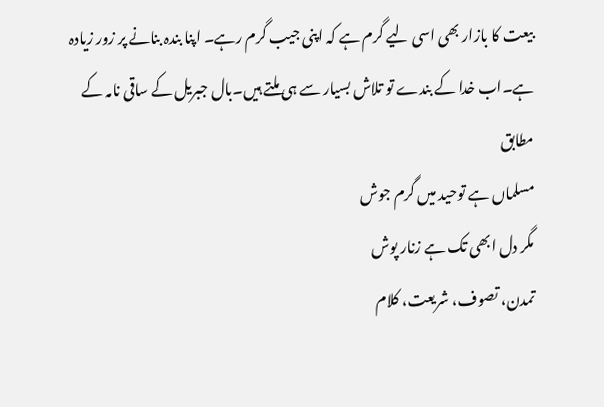بیعت کا بازار بھی اسی لیے گرم ہے کہ اپنی جیب گرم رہے۔ اپنا بندہ بنانے پر زور زیادہ ہے۔اب خدا کے بندے تو تلاش بسیار سے ہی ملتے ہیں۔بال جبریل کے ساقی نامہ کے مطابق
مسلماں ہے توحید میں گرم جوش
مگر دل ابھی تک ہے زنار پوش
تمدن، تصوف، شریعت، کلام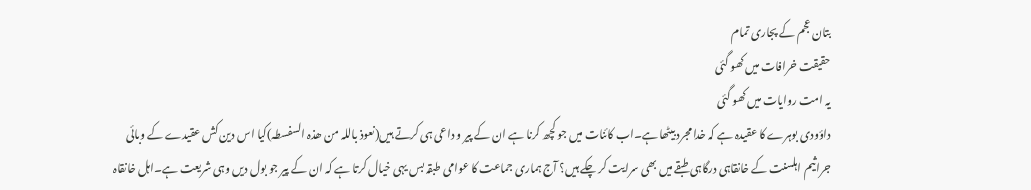بتان عجم کے پجاری تمام
حقیقت خرافات میں کھو گئی
یہ امت روایات میں کھو گئی
داؤودی بوہرے کا عقیدہ ہے کہ خدا مجرد بیٹھا ہے۔اب کائنات میں جو کچھ کرنا ہے ان کے پیر و داعی ہی کرتے ہیں(نعوذ باللہ من ھذہ السفسطہ)کیا اس دین کش عقیدے کے وبائی جراثیم اہلسنت کے خانقاہی درگاہی طبقے میں بھی سرایت کر چکے ہیں؟ آج ہماری جماعت کا عوامی طبقہ بس یہی خیال کرتا ہے کہ ان کے پیر جو بول دیں وہی شریعت ہے۔اہل خانقاہ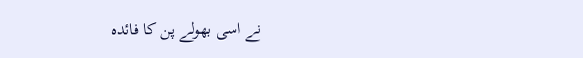نے اسی بھولے پن کا فائدہ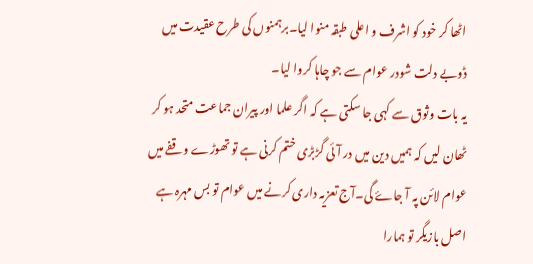اٹھا کر خود کو اشرف و اعلی طبقہ منوا لیا۔برہمنوں کی طرح عقیدت میں ڈوبے دلت شودر عوام سے جو چاہا کروا لیا۔
یہ بات وثوق سے کہی جا سکتی ہے کہ اگر علما اور پیران جماعت متحد ہو کر ٹھان لیں کہ ہمیں دین میں در آئی گڑبڑی ختم کرنی ہے تو تھوڑے وقفے میں عوام لائن پہ آ جاۓ گی۔آج تعزیہ داری کرنے میں عوام تو بس مہرہ ہے اصل بازیگر تو ہمارا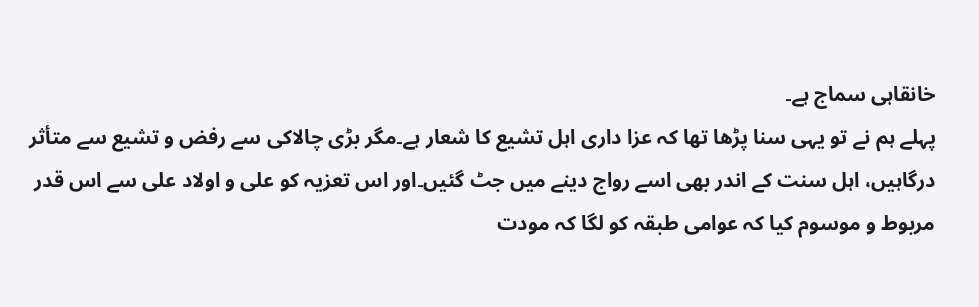خانقاہی سماج ہے۔
پہلے ہم نے تو یہی سنا پڑھا تھا کہ عزا داری اہل تشیع کا شعار ہے۔مگر بڑی چالاکی سے رفض و تشیع سے متأثر درگاہیں، اہل سنت کے اندر بھی اسے رواج دینے میں جٹ گئیں۔اور اس تعزیہ کو علی و اولاد علی سے اس قدر مربوط و موسوم کیا کہ عوامی طبقہ کو لگا کہ مودت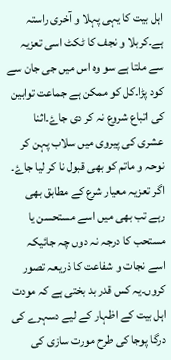اہل بیت کا یہی پہلا و آخری راستہ ہے۔کربلا و نجف کا ٹکٹ اسی تعزیہ سے ملتا ہے سو وہ اس میں جی جان سے کود پڑا۔کل کو ممکن ہے جماعت توابین کی اتباع شروع نہ کر دی جاۓ۔اثنا عشری کی پیروی میں سلاب پہن کر نوحہ و ماتم کو بھی قبول نا کر لیا جاۓ۔
اگر تعزیہ معیار شرع کے مطابق بھی رہے تب بھی میں اسے مستحسن یا مستحب کا درجہ نہ دوں چہ جائیکہ اسے نجات و شفاعت کا ذریعہ تصور کروں۔یہ کس قدر بد بختی ہے کہ مودت اہل بیت کے اظہار کے لیے دسہرے کی درگا پوجا کی طرح مورت سازی کی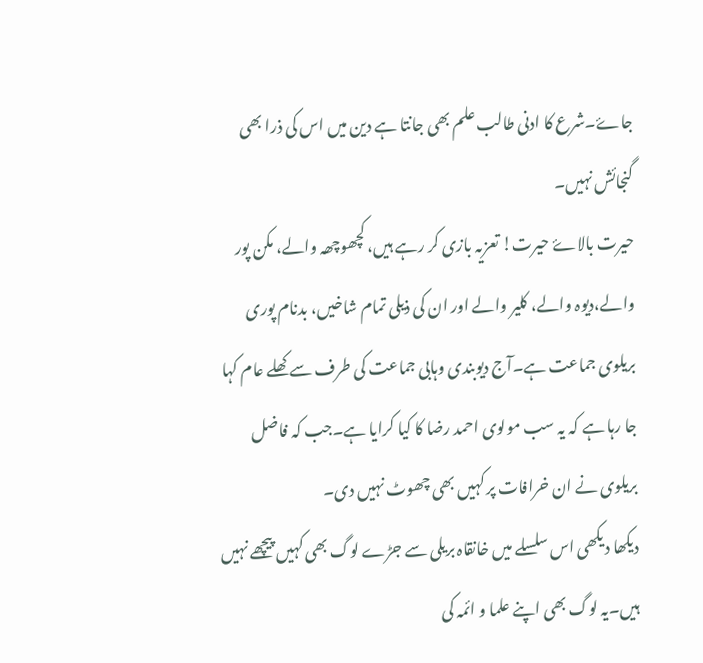جاۓ۔شرع کا ادنی طالب علم بھی جانتا ہے دین میں اس کی ذرا بھی گنجائش نہیں۔
حیرت بالاۓ حیرت! تعزیہ بازی کر رہے ہیں، کچھوچھہ والے، مکن پور والے،دیوہ والے، کلیر والے اور ان کی ذیلی تمام شاخیں، بدنام پوری بریلوی جماعت ہے۔آج دیوبندی وہابی جماعت کی طرف سے کھلے عام کہا جا رہا ہے کہ یہ سب مولوی احمد رضا کا کیا کرایا ہے۔جب کہ فاضل بریلوی نے ان خرافات پر کہیں بھی چھوٹ نہیں دی۔
دیکھا دیکھی اس سلسلے میں خانقاہ بریلی سے جڑے لوگ بھی کہیں پیچھے نہیں ہیں۔یہ لوگ بھی اپنے علما و ائمہ کی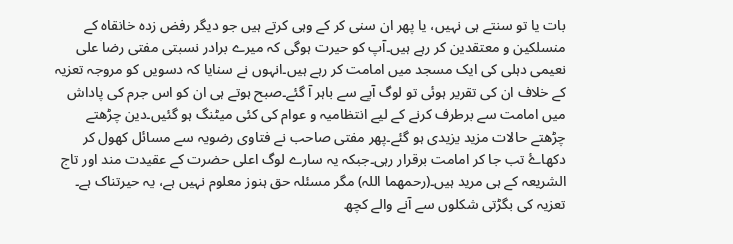بات یا تو سنتے ہی نہیں، یا پھر ان سنی کر کے وہی کرتے ہیں جو دیگر رفض زدہ خانقاہ کے منسلکین و معتقدین کر رہے ہیں۔آپ کو حیرت ہوگی کہ میرے برادر نسبتی مفتی رضا علی نعیمی دہلی کی ایک مسجد میں امامت کر رہے ہیں۔انہوں نے سنایا کہ دسویں کو مروجہ تعزیہ کے خلاف ان کی تقریر ہوئی تو لوگ آپے سے باہر آ گئے۔صبح ہوتے ہی ان کو اس جرم کی پاداش میں امامت سے برطرف کرنے کے لیے انتظامیہ و عوام کی کئی میٹنگ ہو گئیں۔دین چڑھتے چڑھتے حالات مزید یزیدی ہو گئے۔پھر مفتی صاحب نے فتاوی رضویہ سے مسائل کھول کر دکھاۓ تب جا کر امامت برقرار رہی۔جبکہ یہ سارے لوگ اعلی حضرت کے عقیدت مند اور تاج الشریعہ کے ہی مرید ہیں۔(رحمھما اللہ) مگر مسئلہ حق ہنوز معلوم نہیں ہے، یہ حیرتناک ہے۔
تعزیہ کی بگڑتی شکلوں سے آنے والے کچھ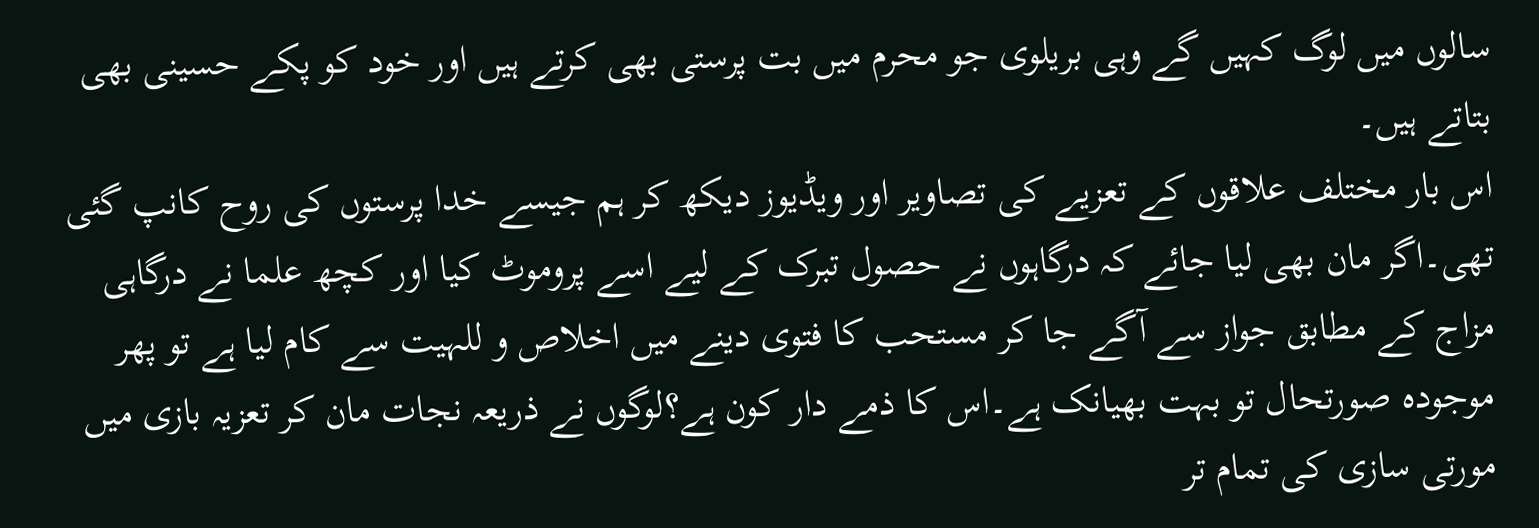سالوں میں لوگ کہیں گے وہی بریلوی جو محرم میں بت پرستی بھی کرتے ہیں اور خود کو پکے حسینی بھی بتاتے ہیں۔
اس بار مختلف علاقوں کے تعزیے کی تصاویر اور ویڈیوز دیکھ کر ہم جیسے خدا پرستوں کی روح کانپ گئی تھی۔اگر مان بھی لیا جائے کہ درگاہوں نے حصول تبرک کے لیے اسے پروموٹ کیا اور کچھ علما نے درگاہی مزاج کے مطابق جواز سے آگے جا کر مستحب کا فتوی دینے میں اخلاص و للہیت سے کام لیا ہے تو پھر موجودہ صورتحال تو بہت بھیانک ہے۔اس کا ذمے دار کون ہے؟لوگوں نے ذریعہ نجات مان کر تعزیہ بازی میں مورتی سازی کی تمام تر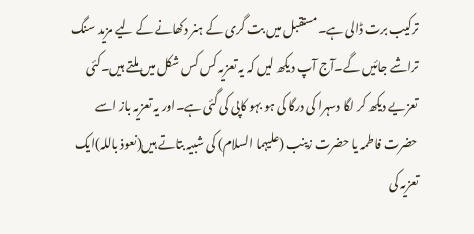ترکیب برت ڈالی ہے۔مستقبل میں بت گری کے ہنر دکھانے کے لیے مزید سنگ تراشے جائیں گے۔آج آپ دیکھ لیں کہ یہ تعزیہ کس کس شکل میں ملتے ہیں۔کئی تعزیے دیکھ کر لگا دسہرا کی درگا کی ہو بہو کاپی کی گئی ہے۔اور یہ تعزیہ باز اسے حضرت فاطمہ یا حضرت زینب (علیہما السلام) کی شبیہ بتاتے ہیں(نعوذ باللہ)ایک تعزیہ کی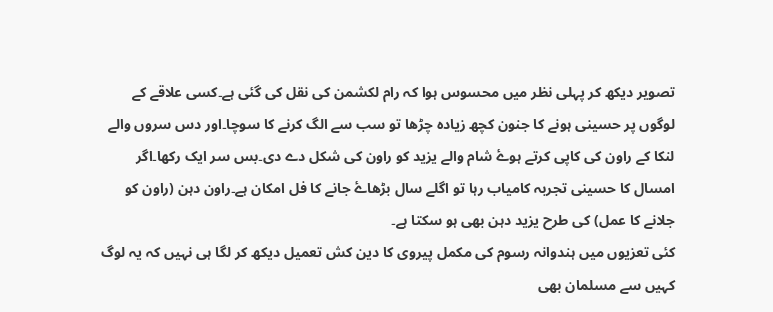تصویر دیکھ کر پہلی نظر میں محسوس ہوا کہ رام لکشمن کی نقل کی گئی ہے۔کسی علاقے کے لوگوں پر حسینی ہونے کا جنون کچھ زیادہ چڑھا تو سب سے الگ کرنے کا سوچا۔اور دس سروں والے لنکا کے راون کی کاپی کرتے ہوۓ شام والے یزید کو راون کی شکل دے دی۔بس سر ایک رکھا۔اگر امسال کا حسینی تجربہ کامیاب رہا تو اگلے سال بڑھاۓ جانے کا فل امکان ہے۔راون دہن (راون کو جلانے کا عمل) کی طرح یزید دہن بھی ہو سکتا ہے۔
کئی تعزیوں میں ہندوانہ رسوم کی مکمل پیروی کا دین کش تعمیل دیکھ کر لگا ہی نہیں کہ یہ لوگ کہیں سے مسلمان بھی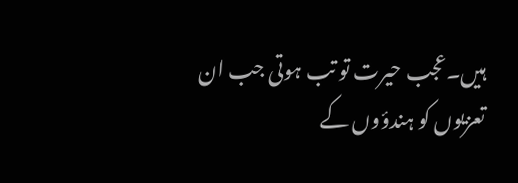ہیں۔عجب حیرت تو تب ہوتی جب ان تعزیوں کو ہندؤوں کے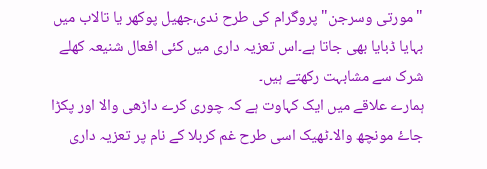"مورتی وسرجن" پروگرام کی طرح ندی،جھیل پوکھر یا تالاب میں بہایا ڈبایا بھی جاتا ہے۔اس تعزیہ داری میں کئی افعال شنیعہ کھلے شرک سے مشابہت رکھتے ہیں۔
ہمارے علاقے میں ایک کہاوت ہے کہ چوری کرے داڑھی والا اور پکڑا جاۓ مونچھ والا۔ٹھیک اسی طرح غم کربلا کے نام پر تعزیہ داری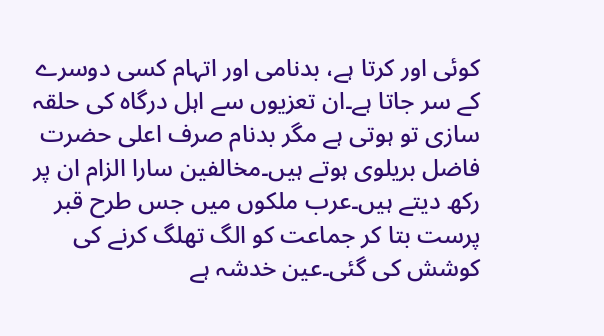کوئی اور کرتا ہے، بدنامی اور اتہام کسی دوسرے کے سر جاتا ہے۔ان تعزیوں سے اہل درگاہ کی حلقہ سازی تو ہوتی ہے مگر بدنام صرف اعلی حضرت فاضل بریلوی ہوتے ہیں۔مخالفین سارا الزام ان پر رکھ دیتے ہیں۔عرب ملکوں میں جس طرح قبر پرست بتا کر جماعت کو الگ تھلگ کرنے کی کوشش کی گئی۔عین خدشہ ہے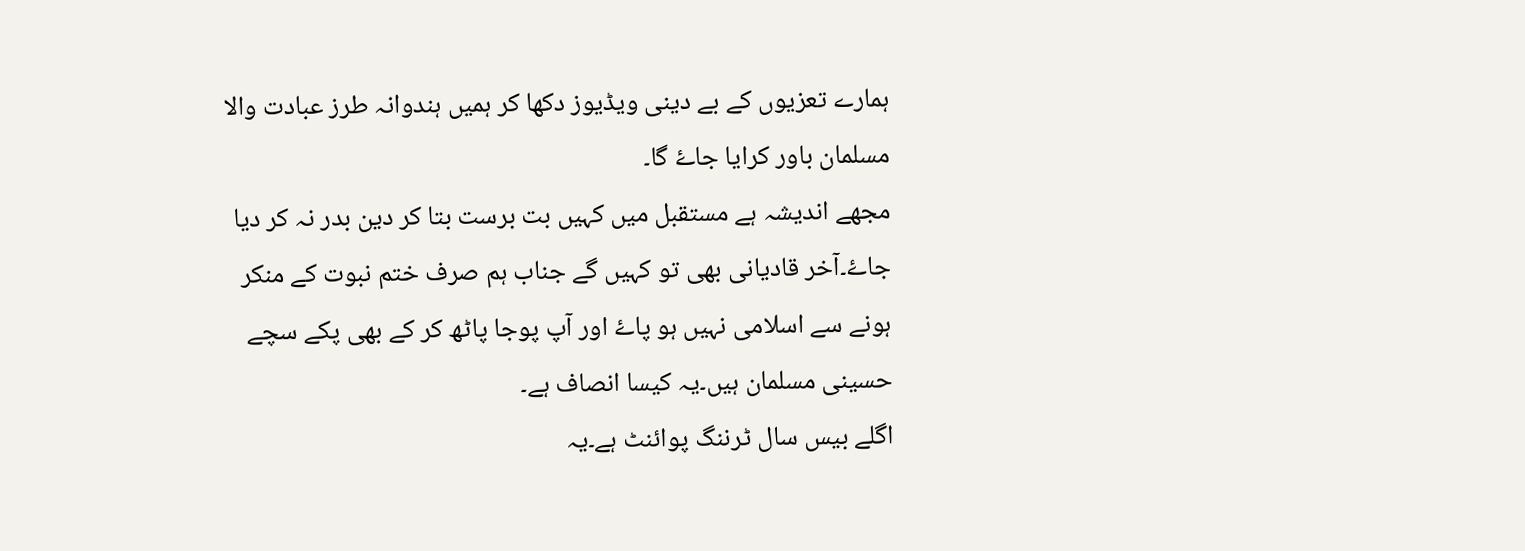ہمارے تعزیوں کے بے دینی ویڈیوز دکھا کر ہمیں ہندوانہ طرز عبادت والا مسلمان باور کرایا جاۓ گا۔
مجھے اندیشہ ہے مستقبل میں کہیں بت برست بتا کر دین بدر نہ کر دیا جاۓ۔آخر قادیانی بھی تو کہیں گے جناب ہم صرف ختم نبوت کے منکر ہونے سے اسلامی نہیں ہو پاۓ اور آپ پوجا پاٹھ کر کے بھی پکے سچے حسینی مسلمان ہیں۔یہ کیسا انصاف ہے۔
اگلے بیس سال ٹرننگ پوائنٹ ہے۔یہ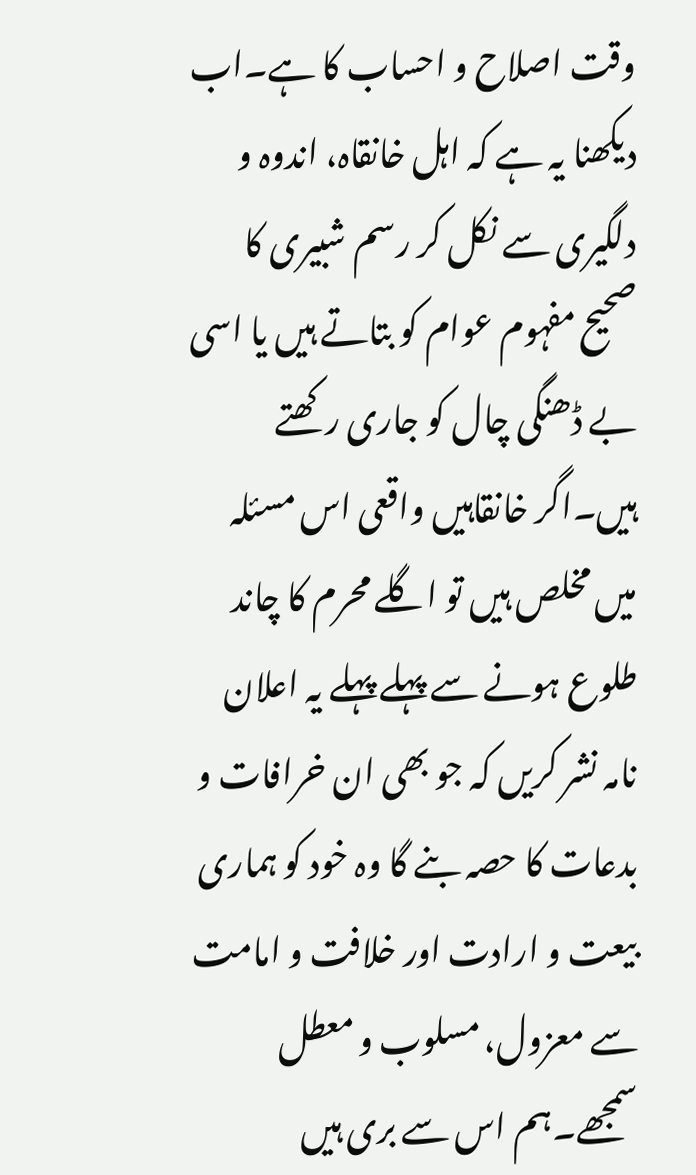وقت اصلاح و احساب کا ہے۔اب دیکھنا یہ ہے کہ اہل خانقاہ، اندوہ و دلگیری سے نکل کر رسم شبیری کا صحیح مفہوم عوام کو بتاتے ہیں یا اسی بے ڈھنگی چال کو جاری رکھتے ہیں۔اگر خانقاہیں واقعی اس مسئلہ میں مخلص ہیں تو اگلے محرم کا چاند طلوع ہونے سے پہلے پہلے یہ اعلان نامہ نشر کریں کہ جو بھی ان خرافات و بدعات کا حصہ بنے گا وہ خود کو ہماری بیعت و ارادت اور خلافت و امامت سے معزول، مسلوب و معطل سمجھے۔ہم اس سے بری ہیں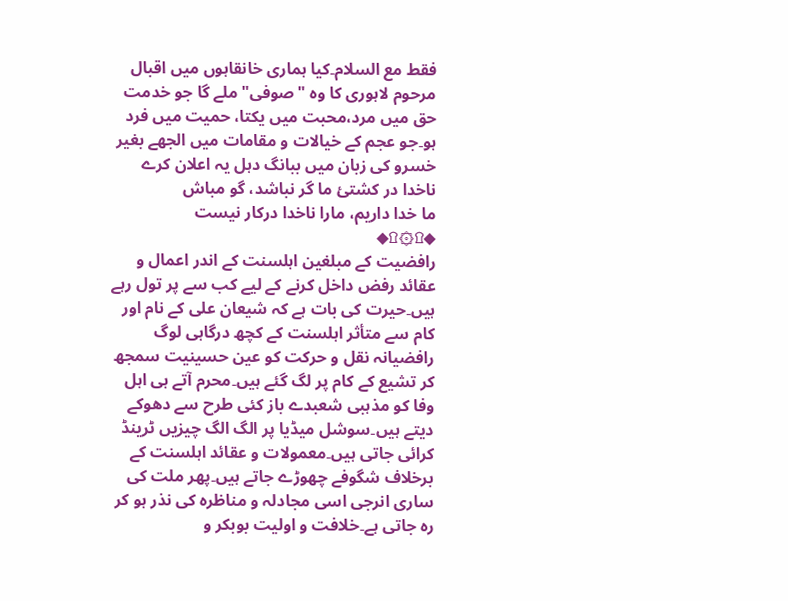فقط مع السلام۔کیا ہماری خانقاہوں میں اقبال مرحوم لاہوری کا وہ "صوفی" ملے گا جو خدمت حق میں مرد،محبت میں یکتا، حمیت میں فرد ہو۔جو عجم کے خیالات و مقامات میں الجھے بغیر خسرو کی زبان میں ببانگ دہل یہ اعلان کرے
ناخدا در کشتئ ما گر نباشد، گو مباش
ما خدا داریم، مارا ناخدا درکار نیست
◆۩۞۩◆
رافضیت کے مبلغین اہلسنت کے اندر اعمال و عقائد رفض داخل کرنے کے لیے کب سے پر تول رہے ہیں۔حیرت کی بات ہے کہ شیعان علی کے نام اور کام سے متأثر اہلسنت کے کچھ درگاہی لوگ رافضیانہ نقل و حرکت کو عین حسینیت سمجھ کر تشیع کے کام پر لگ گئے ہیں۔محرم آتے ہی اہل وفا کو مذہبی شعبدے باز کئی طرح سے دھوکے دیتے ہیں۔سوشل میڈیا پر الگ الگ چیزیں ٹرینڈ کرائی جاتی ہیں۔معمولات و عقائد اہلسنت کے برخلاف شگوفے چھوڑے جاتے ہیں۔پھر ملت کی ساری انرجی اسی مجادلہ و مناظرہ کی نذر ہو کر رہ جاتی ہے۔خلافت و اولیت بوبکر و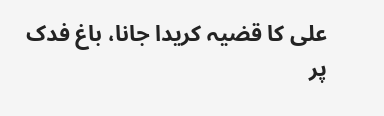علی کا قضیہ کریدا جانا، باغ فدک پر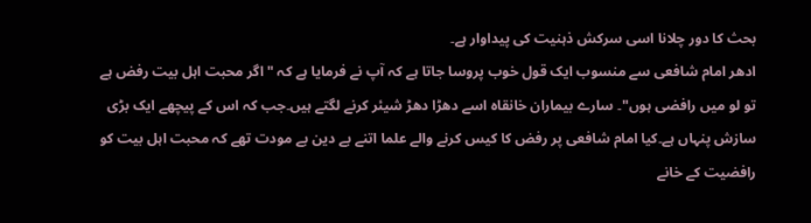بحث کا دور چلانا اسی سرکش ذہنیت کی پیداوار ہے۔
ادھر امام شافعی سے منسوب ایک قول خوب پروسا جاتا ہے کہ آپ نے فرمایا ہے کہ "اگر محبت اہل بیت رفض ہے تو لو میں رافضی ہوں"۔ سارے بیماران خانقاہ اسے دھڑا دھڑ شیئر کرنے لگتے ہیں۔جب کہ اس کے پیچھے ایک بڑی سازش پنہاں ہے۔کیا امام شافعی پر رفض کا کیس کرنے والے علما اتنے بے دین بے مودت تھے کہ محبت اہل بیت کو رافضیت کے خانے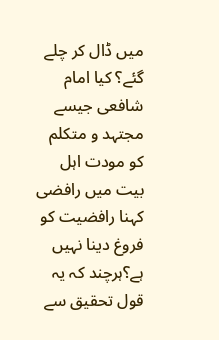میں ڈال کر چلے گئے؟ کیا امام شافعی جیسے مجتہد و متکلم کو مودت اہل بیت میں رافضی کہنا رافضیت کو فروغ دینا نہیں ہے؟ہرچند کہ یہ قول تحقیق سے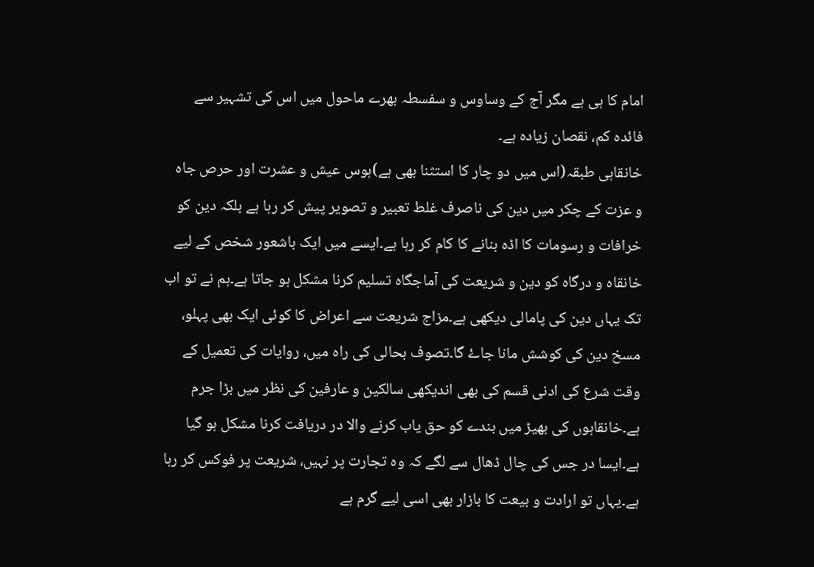امام کا ہی ہے مگر آج کے وساوس و سفسطہ بھرے ماحول میں اس کی تشہیر سے فائدہ کم، نقصان زیادہ ہے۔
خانقاہی طبقہ(اس میں دو چار کا استثنا بھی ہے)ہوس عیش و عشرت اور حرص جاہ و عزت کے چکر میں دین کی ناصرف غلط تعبیر و تصویر پیش کر رہا ہے بلکہ دین کو خرافات و رسومات کا اڈہ بنانے کا کام کر رہا ہے۔ایسے میں ایک باشعور شخص کے لیے خانقاہ و درگاہ کو دین و شریعت کی آماجگاہ تسلیم کرنا مشکل ہو جاتا ہے۔ہم نے تو اب تک یہاں دین کی پامالی دیکھی ہے۔مزاج شریعت سے اعراض کا کوئی ایک بھی پہلو، مسخ دین کی کوشش مانا جاۓ گا۔تصوف بحالی کی راہ میں، روایات کی تعمیل کے وقت شرع کی ادنی قسم کی بھی اندیکھی سالکین و عارفین کی نظر میں بڑا جرم ہے۔خانقاہوں کی بھیڑ میں بندے کو حق یاب کرنے والا در دریافت کرنا مشکل ہو گیا ہے۔ایسا در جس کی چال ڈھال سے لگے کہ وہ تجارت پر نہیں، شریعت پر فوکس کر رہا ہے۔یہاں تو ارادت و بیعت کا بازار بھی اسی لیے گرم ہے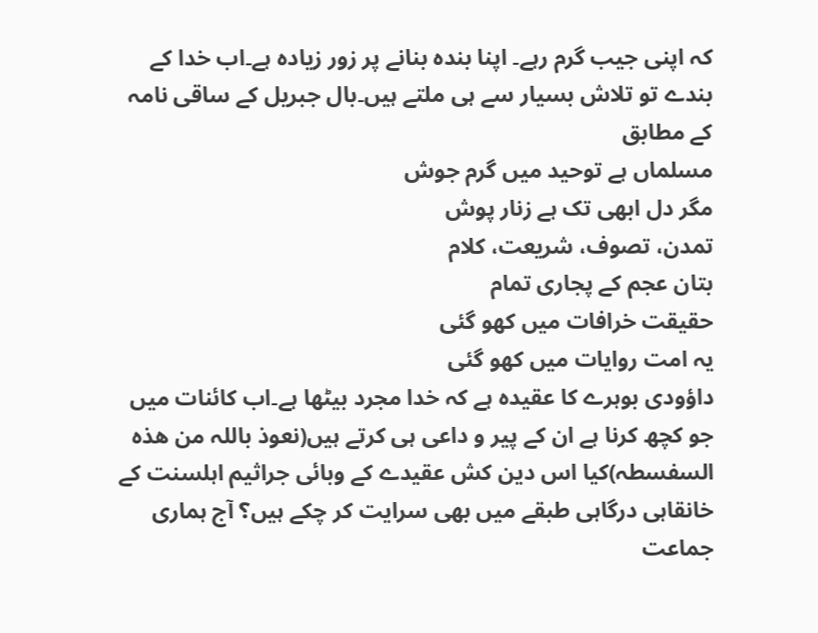کہ اپنی جیب گرم رہے۔ اپنا بندہ بنانے پر زور زیادہ ہے۔اب خدا کے بندے تو تلاش بسیار سے ہی ملتے ہیں۔بال جبریل کے ساقی نامہ کے مطابق
مسلماں ہے توحید میں گرم جوش
مگر دل ابھی تک ہے زنار پوش
تمدن، تصوف، شریعت، کلام
بتان عجم کے پجاری تمام
حقیقت خرافات میں کھو گئی
یہ امت روایات میں کھو گئی
داؤودی بوہرے کا عقیدہ ہے کہ خدا مجرد بیٹھا ہے۔اب کائنات میں جو کچھ کرنا ہے ان کے پیر و داعی ہی کرتے ہیں(نعوذ باللہ من ھذہ السفسطہ)کیا اس دین کش عقیدے کے وبائی جراثیم اہلسنت کے خانقاہی درگاہی طبقے میں بھی سرایت کر چکے ہیں؟ آج ہماری جماعت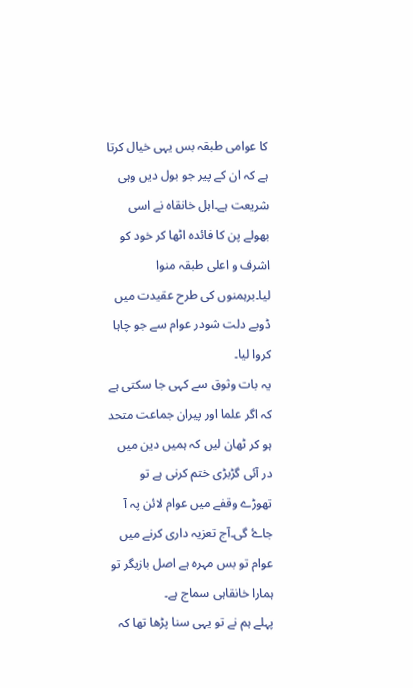کا عوامی طبقہ بس یہی خیال کرتا ہے کہ ان کے پیر جو بول دیں وہی شریعت ہے۔اہل خانقاہ نے اسی بھولے پن کا فائدہ اٹھا کر خود کو اشرف و اعلی طبقہ منوا لیا۔برہمنوں کی طرح عقیدت میں ڈوبے دلت شودر عوام سے جو چاہا کروا لیا۔
یہ بات وثوق سے کہی جا سکتی ہے کہ اگر علما اور پیران جماعت متحد ہو کر ٹھان لیں کہ ہمیں دین میں در آئی گڑبڑی ختم کرنی ہے تو تھوڑے وقفے میں عوام لائن پہ آ جاۓ گی۔آج تعزیہ داری کرنے میں عوام تو بس مہرہ ہے اصل بازیگر تو ہمارا خانقاہی سماج ہے۔
پہلے ہم نے تو یہی سنا پڑھا تھا کہ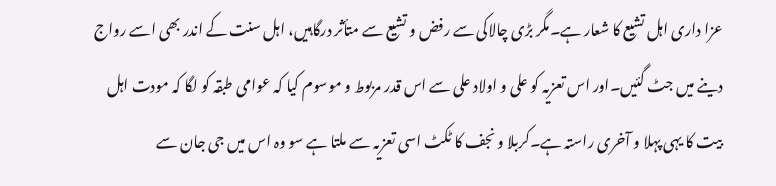عزا داری اہل تشیع کا شعار ہے۔مگر بڑی چالاکی سے رفض و تشیع سے متأثر درگاہیں، اہل سنت کے اندر بھی اسے رواج دینے میں جٹ گئیں۔اور اس تعزیہ کو علی و اولاد علی سے اس قدر مربوط و موسوم کیا کہ عوامی طبقہ کو لگا کہ مودت اہل بیت کا یہی پہلا و آخری راستہ ہے۔کربلا و نجف کا ٹکٹ اسی تعزیہ سے ملتا ہے سو وہ اس میں جی جان سے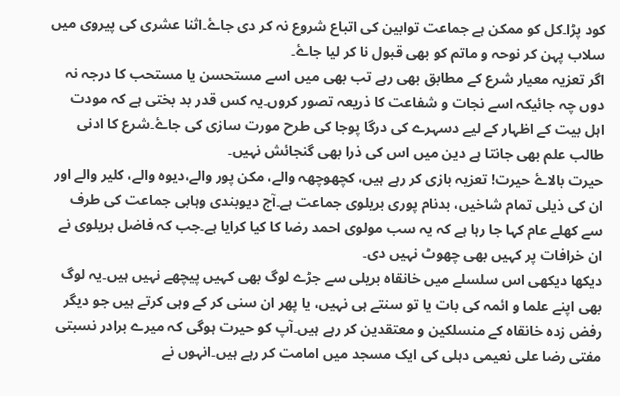کود پڑا۔کل کو ممکن ہے جماعت توابین کی اتباع شروع نہ کر دی جاۓ۔اثنا عشری کی پیروی میں سلاب پہن کر نوحہ و ماتم کو بھی قبول نا کر لیا جاۓ۔
اگر تعزیہ معیار شرع کے مطابق بھی رہے تب بھی میں اسے مستحسن یا مستحب کا درجہ نہ دوں چہ جائیکہ اسے نجات و شفاعت کا ذریعہ تصور کروں۔یہ کس قدر بد بختی ہے کہ مودت اہل بیت کے اظہار کے لیے دسہرے کی درگا پوجا کی طرح مورت سازی کی جاۓ۔شرع کا ادنی طالب علم بھی جانتا ہے دین میں اس کی ذرا بھی گنجائش نہیں۔
حیرت بالاۓ حیرت! تعزیہ بازی کر رہے ہیں، کچھوچھہ والے، مکن پور والے،دیوہ والے، کلیر والے اور ان کی ذیلی تمام شاخیں، بدنام پوری بریلوی جماعت ہے۔آج دیوبندی وہابی جماعت کی طرف سے کھلے عام کہا جا رہا ہے کہ یہ سب مولوی احمد رضا کا کیا کرایا ہے۔جب کہ فاضل بریلوی نے ان خرافات پر کہیں بھی چھوٹ نہیں دی۔
دیکھا دیکھی اس سلسلے میں خانقاہ بریلی سے جڑے لوگ بھی کہیں پیچھے نہیں ہیں۔یہ لوگ بھی اپنے علما و ائمہ کی بات یا تو سنتے ہی نہیں، یا پھر ان سنی کر کے وہی کرتے ہیں جو دیگر رفض زدہ خانقاہ کے منسلکین و معتقدین کر رہے ہیں۔آپ کو حیرت ہوگی کہ میرے برادر نسبتی مفتی رضا علی نعیمی دہلی کی ایک مسجد میں امامت کر رہے ہیں۔انہوں نے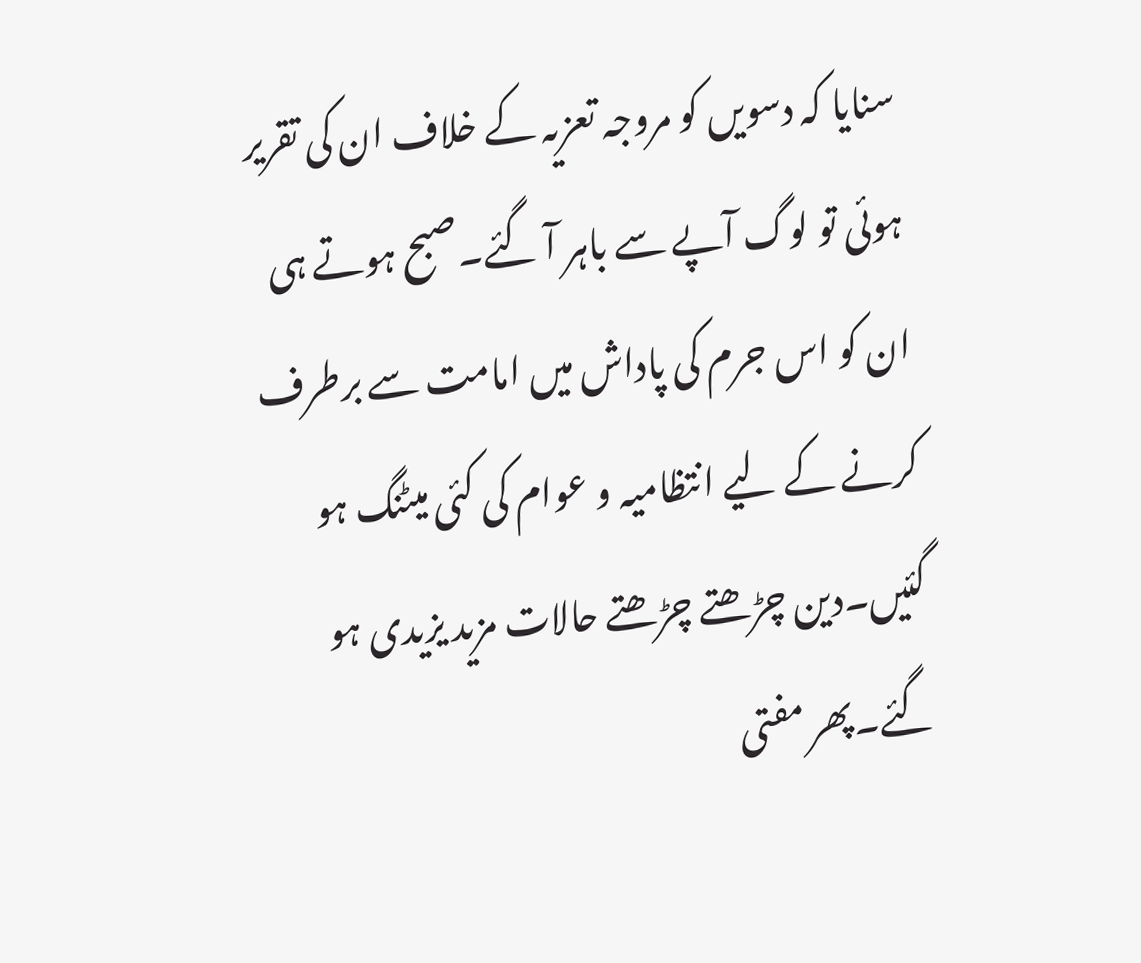سنایا کہ دسویں کو مروجہ تعزیہ کے خلاف ان کی تقریر ہوئی تو لوگ آپے سے باہر آ گئے۔صبح ہوتے ہی ان کو اس جرم کی پاداش میں امامت سے برطرف کرنے کے لیے انتظامیہ و عوام کی کئی میٹنگ ہو گئیں۔دین چڑھتے چڑھتے حالات مزید یزیدی ہو گئے۔پھر مفتی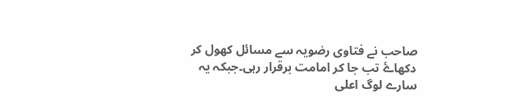صاحب نے فتاوی رضویہ سے مسائل کھول کر دکھاۓ تب جا کر امامت برقرار رہی۔جبکہ یہ سارے لوگ اعلی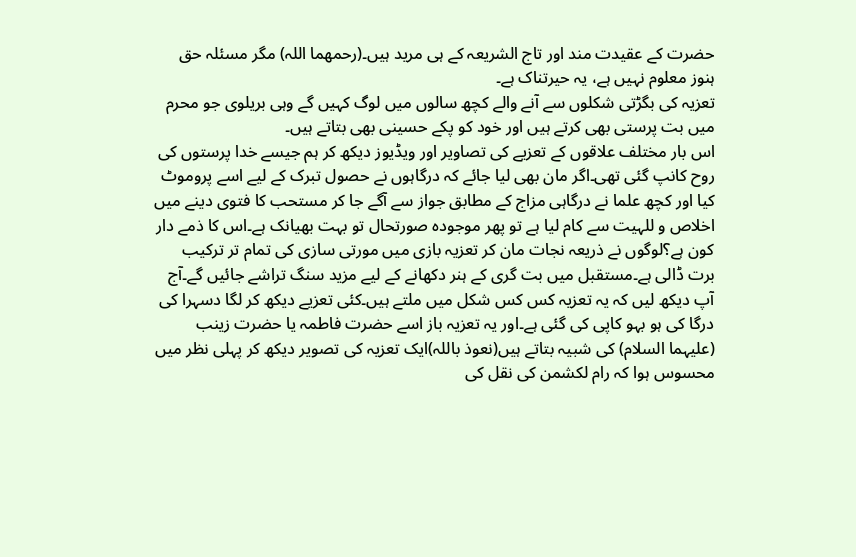حضرت کے عقیدت مند اور تاج الشریعہ کے ہی مرید ہیں۔(رحمھما اللہ) مگر مسئلہ حق ہنوز معلوم نہیں ہے، یہ حیرتناک ہے۔
تعزیہ کی بگڑتی شکلوں سے آنے والے کچھ سالوں میں لوگ کہیں گے وہی بریلوی جو محرم میں بت پرستی بھی کرتے ہیں اور خود کو پکے حسینی بھی بتاتے ہیں۔
اس بار مختلف علاقوں کے تعزیے کی تصاویر اور ویڈیوز دیکھ کر ہم جیسے خدا پرستوں کی روح کانپ گئی تھی۔اگر مان بھی لیا جائے کہ درگاہوں نے حصول تبرک کے لیے اسے پروموٹ کیا اور کچھ علما نے درگاہی مزاج کے مطابق جواز سے آگے جا کر مستحب کا فتوی دینے میں اخلاص و للہیت سے کام لیا ہے تو پھر موجودہ صورتحال تو بہت بھیانک ہے۔اس کا ذمے دار کون ہے؟لوگوں نے ذریعہ نجات مان کر تعزیہ بازی میں مورتی سازی کی تمام تر ترکیب برت ڈالی ہے۔مستقبل میں بت گری کے ہنر دکھانے کے لیے مزید سنگ تراشے جائیں گے۔آج آپ دیکھ لیں کہ یہ تعزیہ کس کس شکل میں ملتے ہیں۔کئی تعزیے دیکھ کر لگا دسہرا کی درگا کی ہو بہو کاپی کی گئی ہے۔اور یہ تعزیہ باز اسے حضرت فاطمہ یا حضرت زینب (علیہما السلام) کی شبیہ بتاتے ہیں(نعوذ باللہ)ایک تعزیہ کی تصویر دیکھ کر پہلی نظر میں محسوس ہوا کہ رام لکشمن کی نقل کی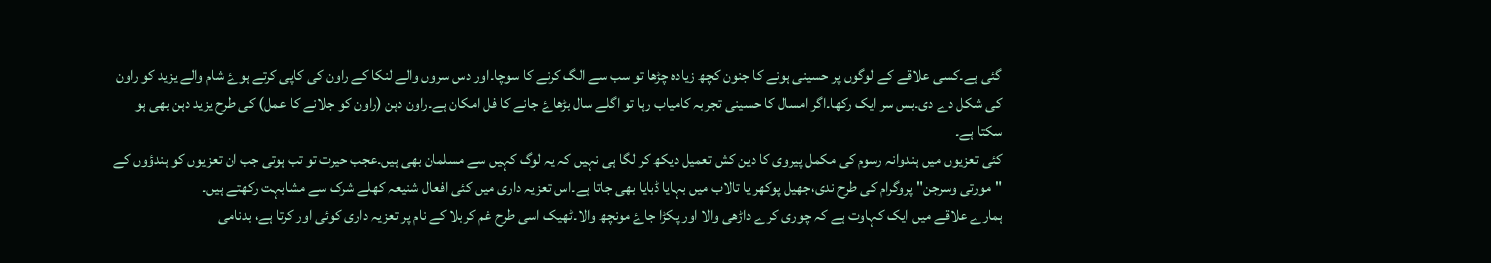گئی ہے۔کسی علاقے کے لوگوں پر حسینی ہونے کا جنون کچھ زیادہ چڑھا تو سب سے الگ کرنے کا سوچا۔اور دس سروں والے لنکا کے راون کی کاپی کرتے ہوۓ شام والے یزید کو راون کی شکل دے دی۔بس سر ایک رکھا۔اگر امسال کا حسینی تجربہ کامیاب رہا تو اگلے سال بڑھاۓ جانے کا فل امکان ہے۔راون دہن (راون کو جلانے کا عمل) کی طرح یزید دہن بھی ہو سکتا ہے۔
کئی تعزیوں میں ہندوانہ رسوم کی مکمل پیروی کا دین کش تعمیل دیکھ کر لگا ہی نہیں کہ یہ لوگ کہیں سے مسلمان بھی ہیں۔عجب حیرت تو تب ہوتی جب ان تعزیوں کو ہندؤوں کے "مورتی وسرجن" پروگرام کی طرح ندی،جھیل پوکھر یا تالاب میں بہایا ڈبایا بھی جاتا ہے۔اس تعزیہ داری میں کئی افعال شنیعہ کھلے شرک سے مشابہت رکھتے ہیں۔
ہمارے علاقے میں ایک کہاوت ہے کہ چوری کرے داڑھی والا اور پکڑا جاۓ مونچھ والا۔ٹھیک اسی طرح غم کربلا کے نام پر تعزیہ داری کوئی اور کرتا ہے، بدنامی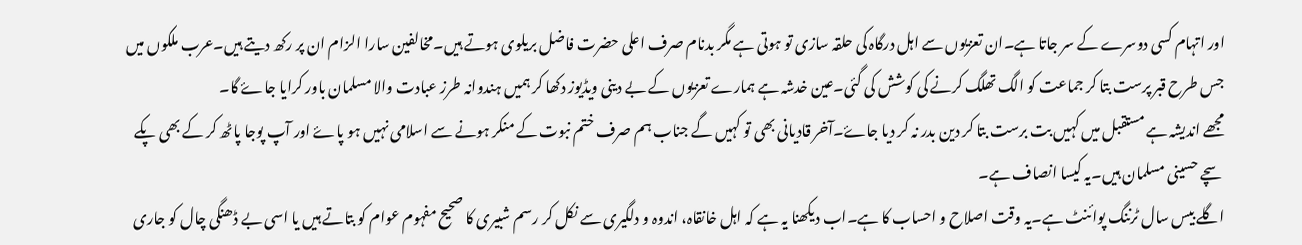اور اتہام کسی دوسرے کے سر جاتا ہے۔ان تعزیوں سے اہل درگاہ کی حلقہ سازی تو ہوتی ہے مگر بدنام صرف اعلی حضرت فاضل بریلوی ہوتے ہیں۔مخالفین سارا الزام ان پر رکھ دیتے ہیں۔عرب ملکوں میں جس طرح قبر پرست بتا کر جماعت کو الگ تھلگ کرنے کی کوشش کی گئی۔عین خدشہ ہے ہمارے تعزیوں کے بے دینی ویڈیوز دکھا کر ہمیں ہندوانہ طرز عبادت والا مسلمان باور کرایا جاۓ گا۔
مجھے اندیشہ ہے مستقبل میں کہیں بت برست بتا کر دین بدر نہ کر دیا جاۓ۔آخر قادیانی بھی تو کہیں گے جناب ہم صرف ختم نبوت کے منکر ہونے سے اسلامی نہیں ہو پاۓ اور آپ پوجا پاٹھ کر کے بھی پکے سچے حسینی مسلمان ہیں۔یہ کیسا انصاف ہے۔
اگلے بیس سال ٹرننگ پوائنٹ ہے۔یہ وقت اصلاح و احساب کا ہے۔اب دیکھنا یہ ہے کہ اہل خانقاہ، اندوہ و دلگیری سے نکل کر رسم شبیری کا صحیح مفہوم عوام کو بتاتے ہیں یا اسی بے ڈھنگی چال کو جاری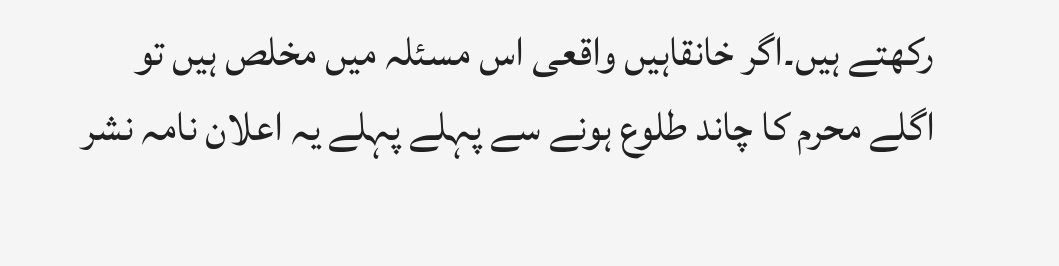رکھتے ہیں۔اگر خانقاہیں واقعی اس مسئلہ میں مخلص ہیں تو اگلے محرم کا چاند طلوع ہونے سے پہلے پہلے یہ اعلان نامہ نشر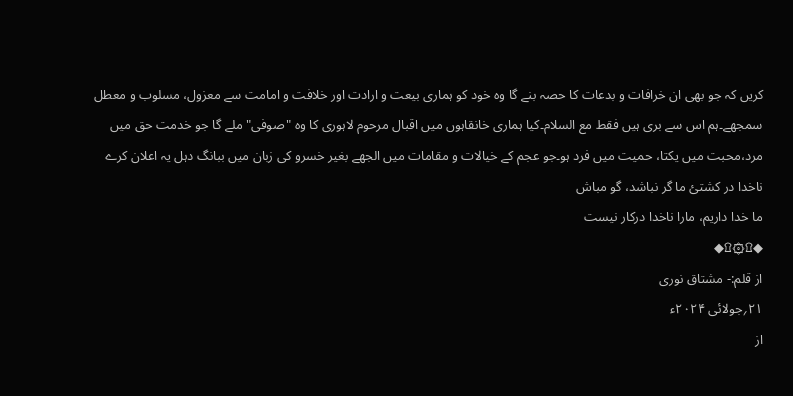کریں کہ جو بھی ان خرافات و بدعات کا حصہ بنے گا وہ خود کو ہماری بیعت و ارادت اور خلافت و امامت سے معزول، مسلوب و معطل سمجھے۔ہم اس سے بری ہیں فقط مع السلام۔کیا ہماری خانقاہوں میں اقبال مرحوم لاہوری کا وہ "صوفی" ملے گا جو خدمت حق میں مرد،محبت میں یکتا، حمیت میں فرد ہو۔جو عجم کے خیالات و مقامات میں الجھے بغیر خسرو کی زبان میں ببانگ دہل یہ اعلان کرے
ناخدا در کشتئ ما گر نباشد، گو مباش
ما خدا داریم، مارا ناخدا درکار نیست
◆۩۞۩◆
از قلم:- مشتاق نوری
۲۱؍جولائی ۲۰۲۴ء
از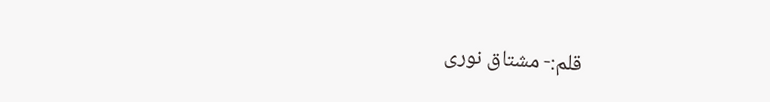قلم:- مشتاق نوری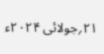۲۱؍جولائی ۲۰۲۴ء